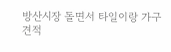방산시장 돌면서 타일이랑 가구 견적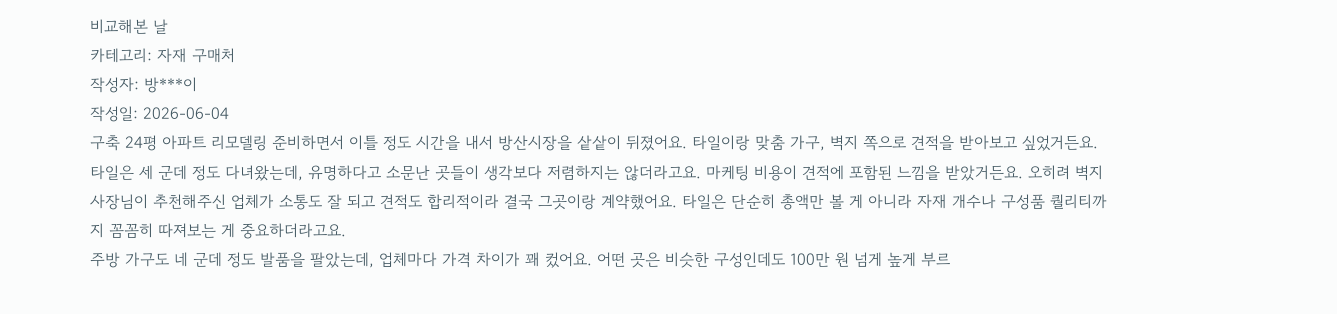비교해본 날
카테고리: 자재 구매처
작성자: 방***이
작성일: 2026-06-04
구축 24평 아파트 리모델링 준비하면서 이틀 정도 시간을 내서 방산시장을 샅샅이 뒤졌어요. 타일이랑 맞춤 가구, 벽지 쪽으로 견적을 받아보고 싶었거든요.
타일은 세 군데 정도 다녀왔는데, 유명하다고 소문난 곳들이 생각보다 저렴하지는 않더라고요. 마케팅 비용이 견적에 포함된 느낌을 받았거든요. 오히려 벽지 사장님이 추천해주신 업체가 소통도 잘 되고 견적도 합리적이라 결국 그곳이랑 계약했어요. 타일은 단순히 총액만 볼 게 아니라 자재 개수나 구성품 퀄리티까지 꼼꼼히 따져보는 게 중요하더라고요.
주방 가구도 네 군데 정도 발품을 팔았는데, 업체마다 가격 차이가 꽤 컸어요. 어떤 곳은 비슷한 구성인데도 100만 원 넘게 높게 부르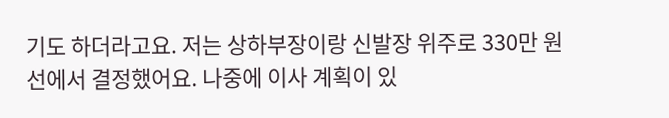기도 하더라고요. 저는 상하부장이랑 신발장 위주로 330만 원 선에서 결정했어요. 나중에 이사 계획이 있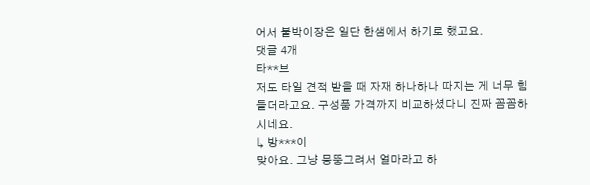어서 붙박이장은 일단 한샘에서 하기로 했고요.
댓글 4개
타**브
저도 타일 견적 받을 때 자재 하나하나 따지는 게 너무 힘들더라고요. 구성품 가격까지 비교하셨다니 진짜 꼼꼼하시네요.
↳ 방***이
맞아요. 그냥 뭉뚱그려서 얼마라고 하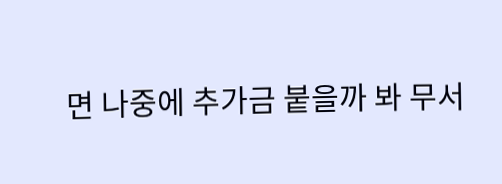면 나중에 추가금 붙을까 봐 무서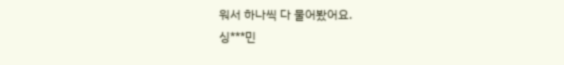워서 하나씩 다 물어봤어요.
싱***민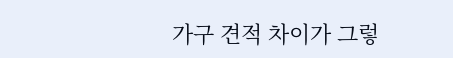가구 견적 차이가 그렇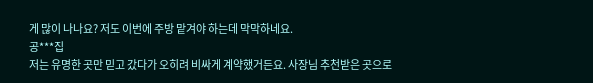게 많이 나나요? 저도 이번에 주방 맡겨야 하는데 막막하네요.
공***집
저는 유명한 곳만 믿고 갔다가 오히려 비싸게 계약했거든요. 사장님 추천받은 곳으로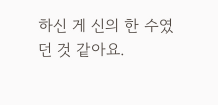하신 게 신의 한 수였던 것 같아요.